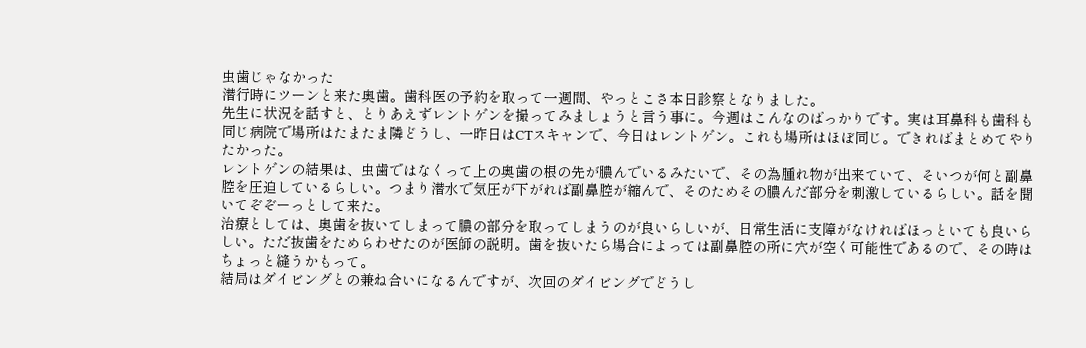虫歯じゃなかった
潜行時にツーンと来た奥歯。歯科医の予約を取って一週間、やっとこさ本日診察となりました。
先生に状況を話すと、とりあえずレントゲンを撮ってみましょうと言う事に。今週はこんなのばっかりです。実は耳鼻科も歯科も同じ病院で場所はたまたま隣どうし、一昨日はCTスキャンで、今日はレントゲン。これも場所はほぼ同じ。できればまとめてやりたかった。
レントゲンの結果は、虫歯ではなくって上の奥歯の根の先が膿んでいるみたいで、その為腫れ物が出来ていて、そいつが何と副鼻腔を圧迫しているらしい。つまり潜水で気圧が下がれば副鼻腔が縮んで、そのためその膿んだ部分を刺激しているらしい。話を聞いてぞぞーっとして来た。
治療としては、奥歯を抜いてしまって膿の部分を取ってしまうのが良いらしいが、日常生活に支障がなければほっといても良いらしい。ただ抜歯をためらわせたのが医師の説明。歯を抜いたら場合によっては副鼻腔の所に穴が空く可能性であるので、その時はちょっと縫うかもって。
結局はダイビングとの兼ね合いになるんですが、次回のダイビングでどうし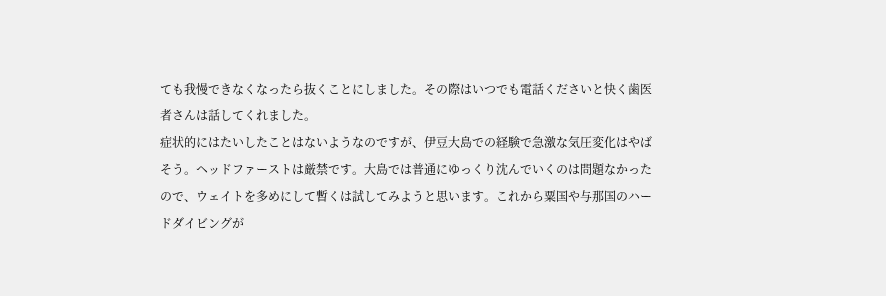ても我慢できなくなったら抜くことにしました。その際はいつでも電話くださいと快く歯医者さんは話してくれました。
症状的にはたいしたことはないようなのですが、伊豆大島での経験で急激な気圧変化はやばそう。ヘッドファーストは厳禁です。大島では普通にゆっくり沈んでいくのは問題なかったので、ウェイトを多めにして暫くは試してみようと思います。これから粟国や与那国のハードダイビングが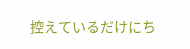控えているだけにち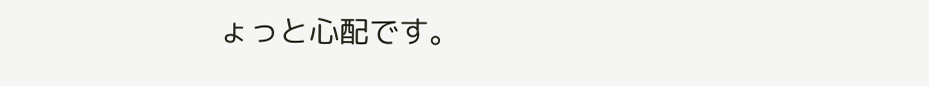ょっと心配です。